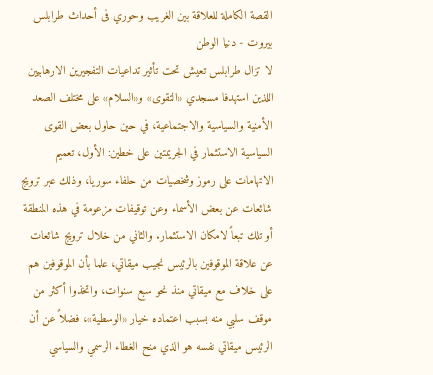القصة الكاملة للعلاقة بين الغريب وحوري فى أحداث طرابلس
بيروت - دنيا الوطن
لا تزال طرابلس تعيش تحت تأثير تداعيات التفجيرين الارهابيين اللذين استهدفا مسجدي «التقوى» و«السلام» على مختلف الصعد الأمنية والسياسية والاجتماعية، في حين حاول بعض القوى السياسية الاستثمار في الجريمتين على خطين: الأول، تعميم الاتهامات على رموز وشخصيات من حلفاء سوريا، وذلك عبر ترويج شائعات عن بعض الأسماء وعن توقيفات مزعومة في هذه المنطقة أو تلك تبعاً لامكان الاستثمار. والثاني من خلال ترويج شائعات عن علاقة الموقوفين بالرئيس نجيب ميقاتي، علما بأن الموقوفين هم على خلاف مع ميقاتي منذ نحو سبع سنوات، واتخذوا أكثر من موقف سلبي منه بسبب اعتماده خيار «الوسطية»، فضلاً عن أن الرئيس ميقاتي نفسه هو الذي منح الغطاء الرسمي والسياسي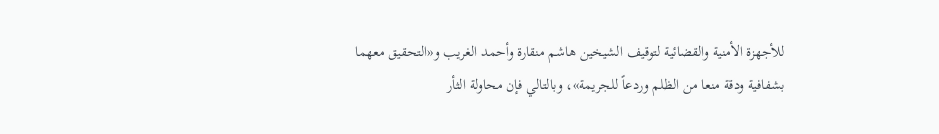للأجهزة الأمنية والقضائية لتوقيف الشيخين هاشم منقارة وأحمد الغريب و«التحقيق معهما بشفافية ودقة منعا من الظلم وردعاً للجريمة»، وبالتالي فإن محاولة الثأر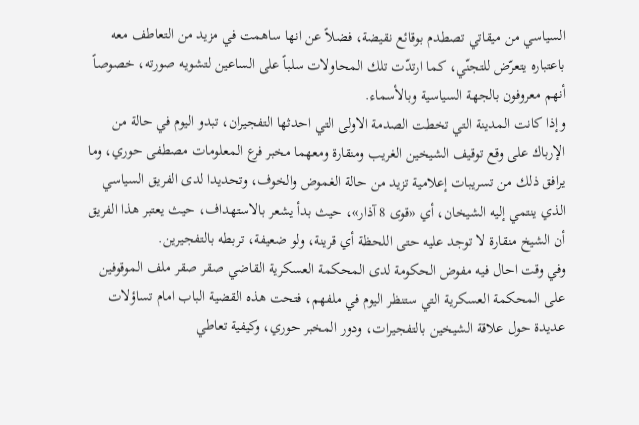السياسي من ميقاتي تصطدم بوقائع نقيضة، فضلاً عن انها ساهمت في مزيد من التعاطف معه باعتباره يتعرّض للتجنّي، كما ارتدّت تلك المحاولات سلباً على الساعين لتشويه صورته، خصوصاً أنهم معروفون بالجهة السياسية وبالأسماء.
وإذا كانت المدينة التي تخطت الصدمة الاولى التي احدثها التفجيران، تبدو اليوم في حالة من الإرباك على وقع توقيف الشيخين الغريب ومنقارة ومعهما مخبر فرع المعلومات مصطفى حوري، وما يرافق ذلك من تسريبات إعلامية تزيد من حالة الغموض والخوف، وتحديدا لدى الفريق السياسي الذي ينتمي إليه الشيخان، أي «قوى 8 آذار»، حيث بدأ يشعر بالاستهداف، حيث يعتبر هذا الفريق أن الشيخ منقارة لا توجد عليه حتى اللحظة أي قرينة، ولو ضعيفة، تربطه بالتفجيرين.
وفي وقت احال فيه مفوض الحكومة لدى المحكمة العسكرية القاضي صقر صقر ملف الموقوفين على المحكمة العسكرية التي ستنظر اليوم في ملفهم، فتحت هذه القضية الباب امام تساؤلات عديدة حول علاقة الشيخين بالتفجيرات، ودور المخبر حوري، وكيفية تعاطي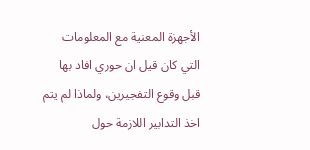الأجهزة المعنية مع المعلومات التي كان قيل ان حوري افاد بها قبل وقوع التفجيرين، ولماذا لم يتم اخذ التدابير اللازمة حول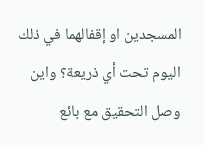المسجدين او إقفالهما في ذلك اليوم تحت أي ذريعة؟ واين وصل التحقيق مع بائع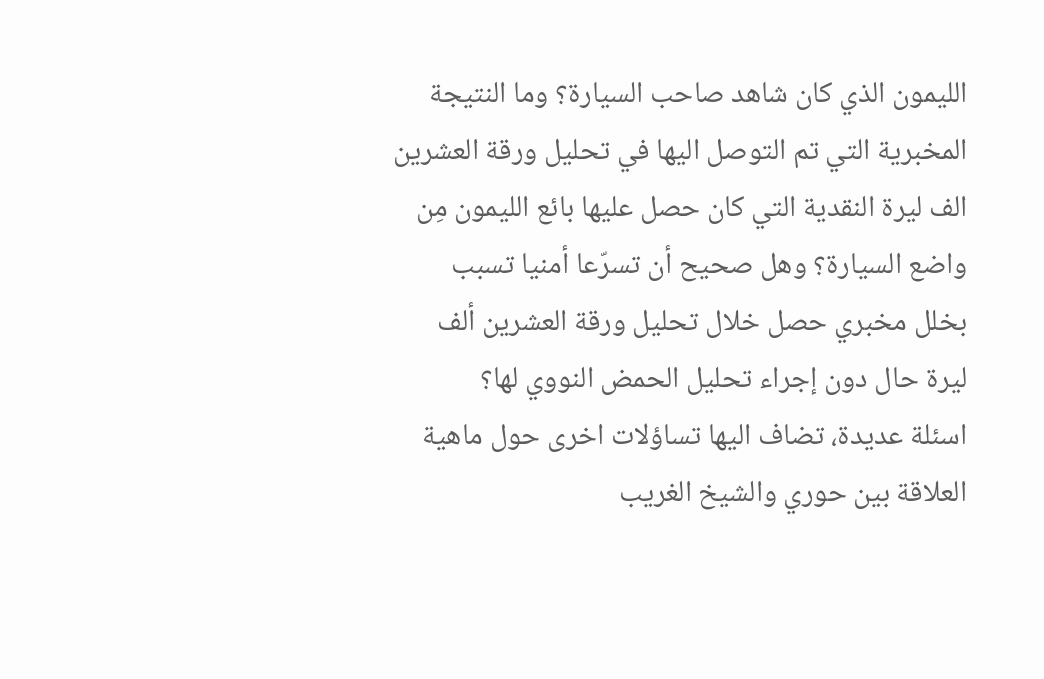الليمون الذي كان شاهد صاحب السيارة؟ وما النتيجة المخبرية التي تم التوصل اليها في تحليل ورقة العشرين الف ليرة النقدية التي كان حصل عليها بائع الليمون مِن واضع السيارة؟ وهل صحيح أن تسرّعا أمنيا تسبب بخلل مخبري حصل خلال تحليل ورقة العشرين ألف ليرة حال دون إجراء تحليل الحمض النووي لها؟
اسئلة عديدة، تضاف اليها تساؤلات اخرى حول ماهية العلاقة بين حوري والشيخ الغريب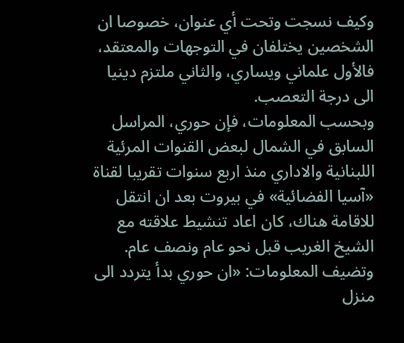وكيف نسجت وتحت أي عنوان، خصوصا ان الشخصين يختلفان في التوجهات والمعتقد، فالأول علماني ويساري، والثاني ملتزم دينيا الى درجة التعصب.
وبحسب المعلومات، فإن حوري، المراسل السابق في الشمال لبعض القنوات المرئية اللبنانية والاداري منذ اربع سنوات تقريبا لقناة «آسيا الفضائية» في بيروت بعد ان انتقل للاقامة هناك، كان اعاد تنشيط علاقته مع الشيخ الغريب قبل نحو عام ونصف عام.
وتضيف المعلومات: «ان حوري بدأ يتردد الى منزل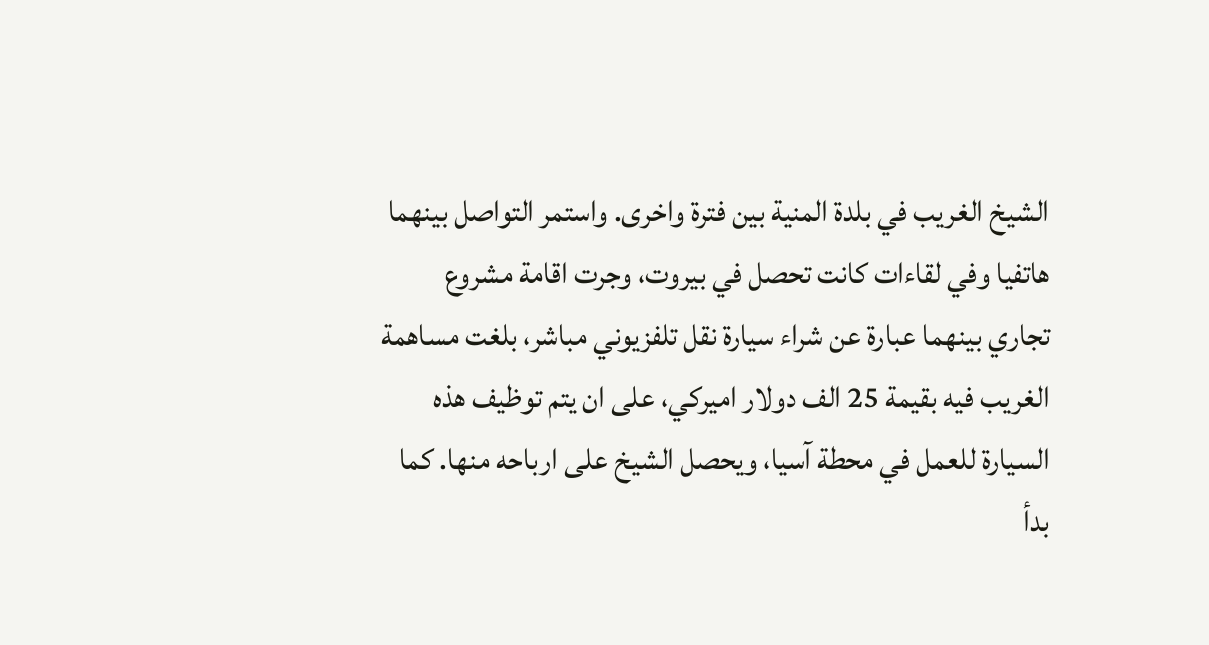الشيخ الغريب في بلدة المنية بين فترة واخرى. واستمر التواصل بينهما هاتفيا وفي لقاءات كانت تحصل في بيروت، وجرت اقامة مشروع تجاري بينهما عبارة عن شراء سيارة نقل تلفزيوني مباشر، بلغت مساهمة الغريب فيه بقيمة 25 الف دولار اميركي، على ان يتم توظيف هذه السيارة للعمل في محطة آسيا، ويحصل الشيخ على ارباحه منها. كما بدأ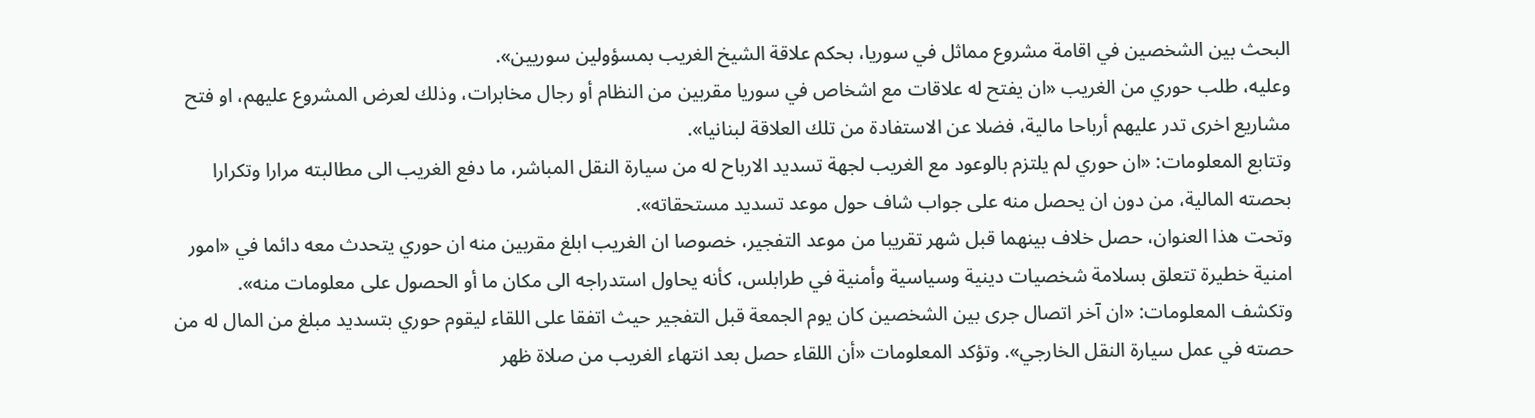البحث بين الشخصين في اقامة مشروع مماثل في سوريا، بحكم علاقة الشيخ الغريب بمسؤولين سوريين».
وعليه، طلب حوري من الغريب «ان يفتح له علاقات مع اشخاص في سوريا مقربين من النظام أو رجال مخابرات، وذلك لعرض المشروع عليهم، او فتح مشاريع اخرى تدر عليهم أرباحا مالية، فضلا عن الاستفادة من تلك العلاقة لبنانيا».
وتتابع المعلومات: «ان حوري لم يلتزم بالوعود مع الغريب لجهة تسديد الارباح له من سيارة النقل المباشر، ما دفع الغريب الى مطالبته مرارا وتكرارا بحصته المالية، من دون ان يحصل منه على جواب شاف حول موعد تسديد مستحقاته».
وتحت هذا العنوان، حصل خلاف بينهما قبل شهر تقريبا من موعد التفجير، خصوصا ان الغريب ابلغ مقربين منه ان حوري يتحدث معه دائما في «امور امنية خطيرة تتعلق بسلامة شخصيات دينية وسياسية وأمنية في طرابلس، كأنه يحاول استدراجه الى مكان ما أو الحصول على معلومات منه».
وتكشف المعلومات: «ان آخر اتصال جرى بين الشخصين كان يوم الجمعة قبل التفجير حيث اتفقا على اللقاء ليقوم حوري بتسديد مبلغ من المال له من حصته في عمل سيارة النقل الخارجي». وتؤكد المعلومات «أن اللقاء حصل بعد انتهاء الغريب من صلاة ظهر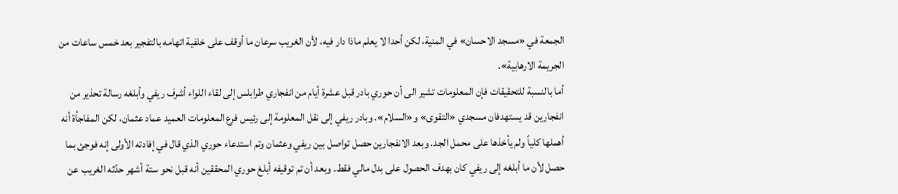الجمعة في «مسجد الاحسان» في المنية، لكن أحدا لا يعلم ماذا دار فيه، لأن الغريب سرعان ما أوقف على خلفية اتهامه بالتفجير بعد خمس ساعات من الجريمة الارهابية».
أما بالنسبة للتحقيقات فإن المعلومات تشير الى أن حوري بادر قبل عشرة أيام من انفجاري طرابلس إلى لقاء اللواء أشرف ريفي وأبلغه رسالة تحذير من انفجارين قد يستهدفان مسجدي «التقوى» و«السلام». وبادر ريفي إلى نقل المعلومة إلى رئيس فرع المعلومات العميد عماد عثمان، لكن المفاجأة أنه أهملها كلياً ولم يأخذها على محمل الجد. وبعد الانفجارين حصل تواصل بين ريفي وعثمان وتم استدعاء حوري الذي قال في إفادته الأولى إنه فوجئ بما حصل لأن ما أبلغه إلى ريفي كان بهدف الحصول على بدل مالي فقط. وبعد أن تم توقيفه أبلغ حوري المحققين أنه قبل نحو ستة أشهر حدّثه الغريب عن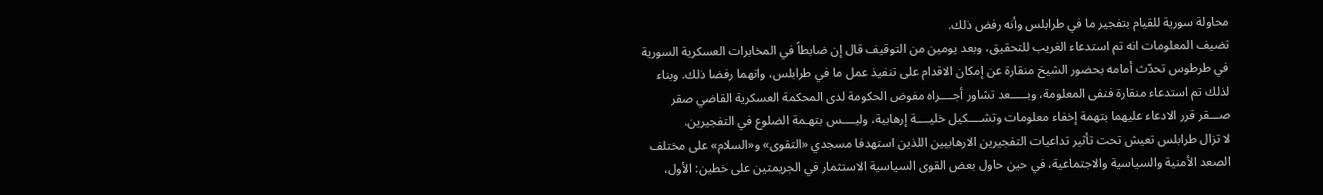محاولة سورية للقيام بتفجير ما في طرابلس وأنه رفض ذلك.
تضيف المعلومات انه تم استدعاء الغريب للتحقيق، وبعد يومين من التوقيف قال إن ضابطاً في المخابرات العسكرية السورية في طرطوس تحدّث أمامه بحضور الشيخ منقارة عن إمكان الاقدام على تنفيذ عمل ما في طرابلس، وانهما رفضا ذلك. وبناء لذلك تم استدعاء منقارة فنفى المعلومة، وبـــــعد تشاور أجــــراه مفوض الحكومة لدى المحكمة العسكرية القاضي صقر صـــقر قرر الادعاء عليهما بتهمة إخفاء معلومات وتشــــكيل خليــــة إرهابية، وليــــس بتهـمة الضلوع في التفجيرين.
لا تزال طرابلس تعيش تحت تأثير تداعيات التفجيرين الارهابيين اللذين استهدفا مسجدي «التقوى» و«السلام» على مختلف الصعد الأمنية والسياسية والاجتماعية، في حين حاول بعض القوى السياسية الاستثمار في الجريمتين على خطين: الأول،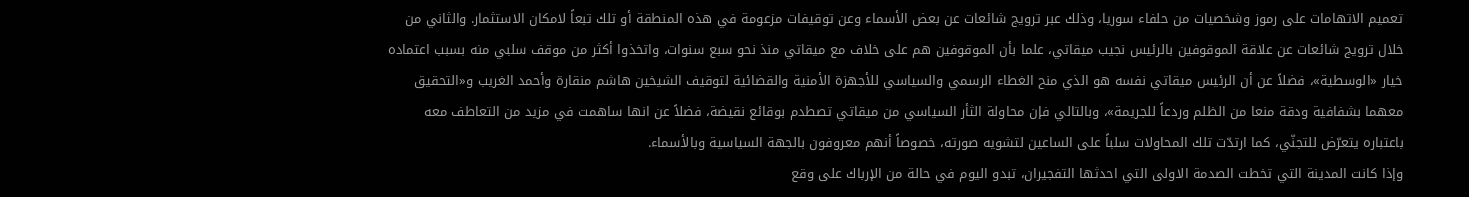تعميم الاتهامات على رموز وشخصيات من حلفاء سوريا، وذلك عبر ترويج شائعات عن بعض الأسماء وعن توقيفات مزعومة في هذه المنطقة أو تلك تبعاً لامكان الاستثمار. والثاني من خلال ترويج شائعات عن علاقة الموقوفين بالرئيس نجيب ميقاتي، علما بأن الموقوفين هم على خلاف مع ميقاتي منذ نحو سبع سنوات، واتخذوا أكثر من موقف سلبي منه بسبب اعتماده خيار «الوسطية»، فضلاً عن أن الرئيس ميقاتي نفسه هو الذي منح الغطاء الرسمي والسياسي للأجهزة الأمنية والقضائية لتوقيف الشيخين هاشم منقارة وأحمد الغريب و«التحقيق معهما بشفافية ودقة منعا من الظلم وردعاً للجريمة»، وبالتالي فإن محاولة الثأر السياسي من ميقاتي تصطدم بوقائع نقيضة، فضلاً عن انها ساهمت في مزيد من التعاطف معه باعتباره يتعرّض للتجنّي، كما ارتدّت تلك المحاولات سلباً على الساعين لتشويه صورته، خصوصاً أنهم معروفون بالجهة السياسية وبالأسماء.
وإذا كانت المدينة التي تخطت الصدمة الاولى التي احدثها التفجيران، تبدو اليوم في حالة من الإرباك على وقع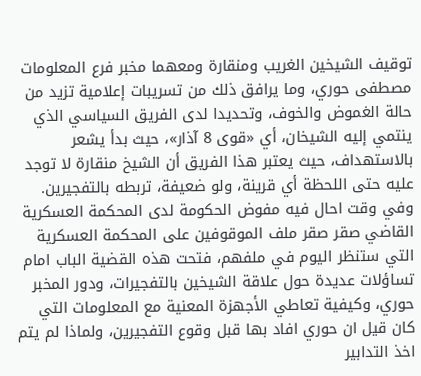توقيف الشيخين الغريب ومنقارة ومعهما مخبر فرع المعلومات مصطفى حوري، وما يرافق ذلك من تسريبات إعلامية تزيد من حالة الغموض والخوف، وتحديدا لدى الفريق السياسي الذي ينتمي إليه الشيخان، أي «قوى 8 آذار»، حيث بدأ يشعر بالاستهداف، حيث يعتبر هذا الفريق أن الشيخ منقارة لا توجد عليه حتى اللحظة أي قرينة، ولو ضعيفة، تربطه بالتفجيرين.
وفي وقت احال فيه مفوض الحكومة لدى المحكمة العسكرية القاضي صقر صقر ملف الموقوفين على المحكمة العسكرية التي ستنظر اليوم في ملفهم، فتحت هذه القضية الباب امام تساؤلات عديدة حول علاقة الشيخين بالتفجيرات، ودور المخبر حوري، وكيفية تعاطي الأجهزة المعنية مع المعلومات التي كان قيل ان حوري افاد بها قبل وقوع التفجيرين، ولماذا لم يتم اخذ التدابير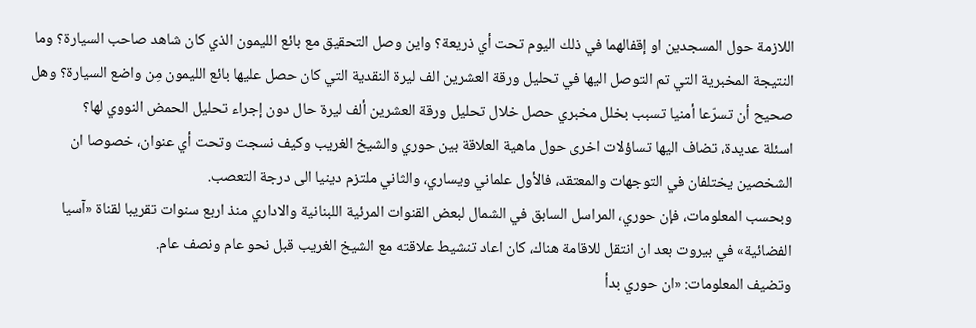اللازمة حول المسجدين او إقفالهما في ذلك اليوم تحت أي ذريعة؟ واين وصل التحقيق مع بائع الليمون الذي كان شاهد صاحب السيارة؟ وما النتيجة المخبرية التي تم التوصل اليها في تحليل ورقة العشرين الف ليرة النقدية التي كان حصل عليها بائع الليمون مِن واضع السيارة؟ وهل صحيح أن تسرّعا أمنيا تسبب بخلل مخبري حصل خلال تحليل ورقة العشرين ألف ليرة حال دون إجراء تحليل الحمض النووي لها؟
اسئلة عديدة، تضاف اليها تساؤلات اخرى حول ماهية العلاقة بين حوري والشيخ الغريب وكيف نسجت وتحت أي عنوان، خصوصا ان الشخصين يختلفان في التوجهات والمعتقد، فالأول علماني ويساري، والثاني ملتزم دينيا الى درجة التعصب.
وبحسب المعلومات، فإن حوري، المراسل السابق في الشمال لبعض القنوات المرئية اللبنانية والاداري منذ اربع سنوات تقريبا لقناة «آسيا الفضائية» في بيروت بعد ان انتقل للاقامة هناك، كان اعاد تنشيط علاقته مع الشيخ الغريب قبل نحو عام ونصف عام.
وتضيف المعلومات: «ان حوري بدأ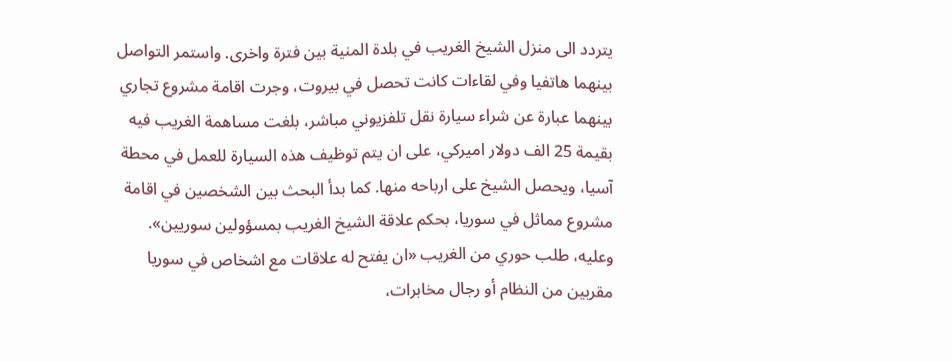يتردد الى منزل الشيخ الغريب في بلدة المنية بين فترة واخرى. واستمر التواصل بينهما هاتفيا وفي لقاءات كانت تحصل في بيروت، وجرت اقامة مشروع تجاري بينهما عبارة عن شراء سيارة نقل تلفزيوني مباشر، بلغت مساهمة الغريب فيه بقيمة 25 الف دولار اميركي، على ان يتم توظيف هذه السيارة للعمل في محطة آسيا، ويحصل الشيخ على ارباحه منها. كما بدأ البحث بين الشخصين في اقامة مشروع مماثل في سوريا، بحكم علاقة الشيخ الغريب بمسؤولين سوريين».
وعليه، طلب حوري من الغريب «ان يفتح له علاقات مع اشخاص في سوريا مقربين من النظام أو رجال مخابرات،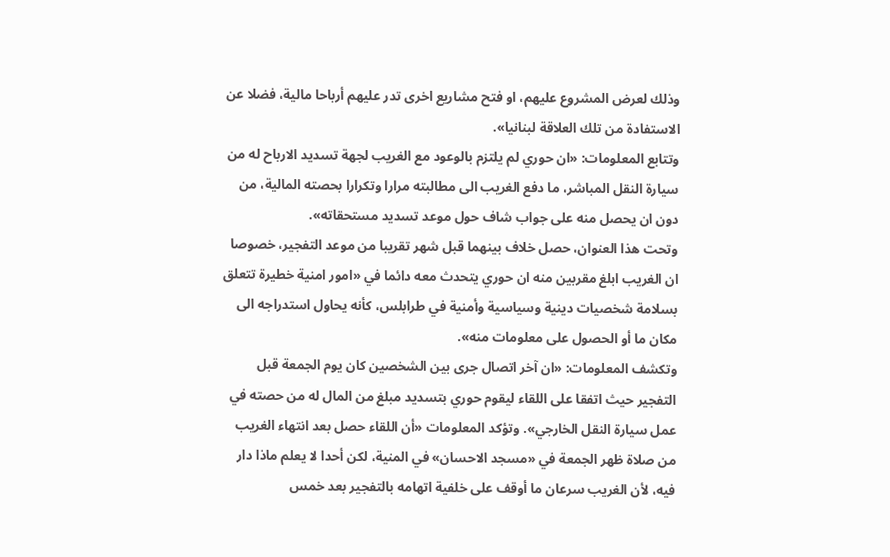وذلك لعرض المشروع عليهم، او فتح مشاريع اخرى تدر عليهم أرباحا مالية، فضلا عن الاستفادة من تلك العلاقة لبنانيا».
وتتابع المعلومات: «ان حوري لم يلتزم بالوعود مع الغريب لجهة تسديد الارباح له من سيارة النقل المباشر، ما دفع الغريب الى مطالبته مرارا وتكرارا بحصته المالية، من دون ان يحصل منه على جواب شاف حول موعد تسديد مستحقاته».
وتحت هذا العنوان، حصل خلاف بينهما قبل شهر تقريبا من موعد التفجير، خصوصا ان الغريب ابلغ مقربين منه ان حوري يتحدث معه دائما في «امور امنية خطيرة تتعلق بسلامة شخصيات دينية وسياسية وأمنية في طرابلس، كأنه يحاول استدراجه الى مكان ما أو الحصول على معلومات منه».
وتكشف المعلومات: «ان آخر اتصال جرى بين الشخصين كان يوم الجمعة قبل التفجير حيث اتفقا على اللقاء ليقوم حوري بتسديد مبلغ من المال له من حصته في عمل سيارة النقل الخارجي». وتؤكد المعلومات «أن اللقاء حصل بعد انتهاء الغريب من صلاة ظهر الجمعة في «مسجد الاحسان» في المنية، لكن أحدا لا يعلم ماذا دار فيه، لأن الغريب سرعان ما أوقف على خلفية اتهامه بالتفجير بعد خمس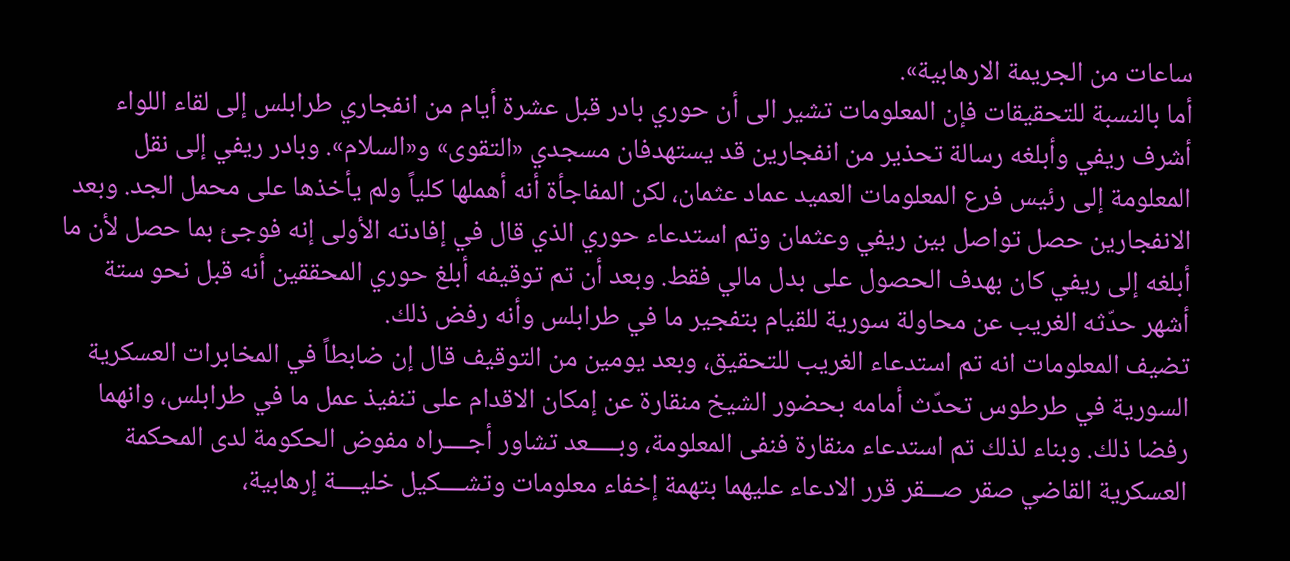ساعات من الجريمة الارهابية».
أما بالنسبة للتحقيقات فإن المعلومات تشير الى أن حوري بادر قبل عشرة أيام من انفجاري طرابلس إلى لقاء اللواء أشرف ريفي وأبلغه رسالة تحذير من انفجارين قد يستهدفان مسجدي «التقوى» و«السلام». وبادر ريفي إلى نقل المعلومة إلى رئيس فرع المعلومات العميد عماد عثمان، لكن المفاجأة أنه أهملها كلياً ولم يأخذها على محمل الجد. وبعد الانفجارين حصل تواصل بين ريفي وعثمان وتم استدعاء حوري الذي قال في إفادته الأولى إنه فوجئ بما حصل لأن ما أبلغه إلى ريفي كان بهدف الحصول على بدل مالي فقط. وبعد أن تم توقيفه أبلغ حوري المحققين أنه قبل نحو ستة أشهر حدّثه الغريب عن محاولة سورية للقيام بتفجير ما في طرابلس وأنه رفض ذلك.
تضيف المعلومات انه تم استدعاء الغريب للتحقيق، وبعد يومين من التوقيف قال إن ضابطاً في المخابرات العسكرية السورية في طرطوس تحدّث أمامه بحضور الشيخ منقارة عن إمكان الاقدام على تنفيذ عمل ما في طرابلس، وانهما رفضا ذلك. وبناء لذلك تم استدعاء منقارة فنفى المعلومة، وبـــــعد تشاور أجــــراه مفوض الحكومة لدى المحكمة العسكرية القاضي صقر صـــقر قرر الادعاء عليهما بتهمة إخفاء معلومات وتشــــكيل خليــــة إرهابية،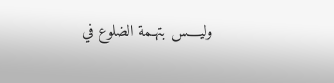وليــــس بتهـمة الضلوع في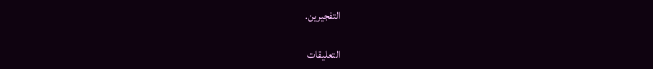التفجيرين.

التعليقات